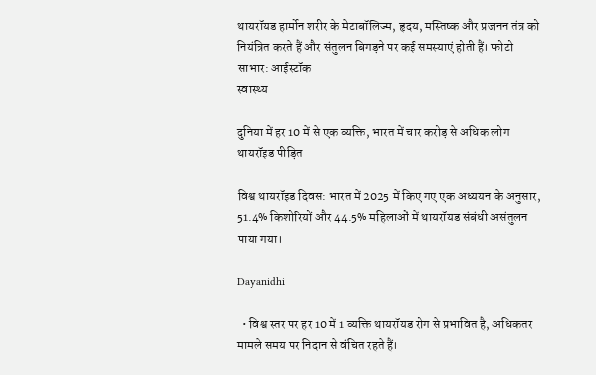थायरॉयड हार्मोन शरीर के मेटाबॉलिज्म, हृदय, मस्तिष्क और प्रजनन तंत्र को नियंत्रित करते हैं और संतुलन बिगड़ने पर कई समस्याएं होती हैं। फोटो साभार: आईस्टॉक
स्वास्थ्य

दुनिया में हर 10 में से एक व्यक्ति, भारत में चार करोड़ से अधिक लोग थायरॉइड पीड़ित

विश्व थायरॉइड दिवस: भारत में 2025 में किए गए एक अध्ययन के अनुसार, 51.4% किशोरियों और 44.5% महिलाओं में थायरॉयड संबंधी असंतुलन पाया गया।

Dayanidhi

  • विश्व स्तर पर हर 10 में 1 व्यक्ति थायरॉयड रोग से प्रभावित है, अधिकतर मामले समय पर निदान से वंचित रहते हैं।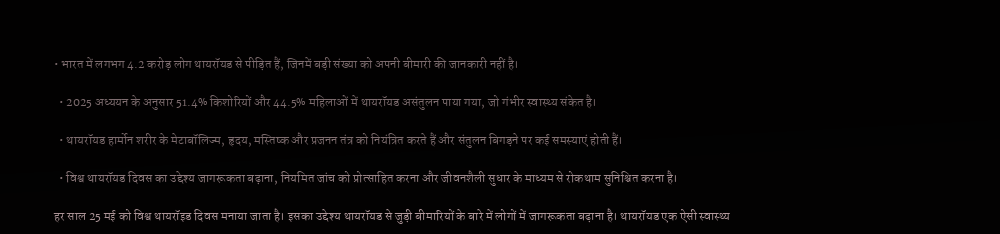• भारत में लगभग 4.2 करोड़ लोग थायरॉयड से पीड़ित हैं, जिनमें बड़ी संख्या को अपनी बीमारी की जानकारी नहीं है।

  • 2025 अध्ययन के अनुसार 51.4% किशोरियों और 44.5% महिलाओं में थायरॉयड असंतुलन पाया गया, जो गंभीर स्वास्थ्य संकेत है।

  • थायरॉयड हार्मोन शरीर के मेटाबॉलिज्म, हृदय, मस्तिष्क और प्रजनन तंत्र को नियंत्रित करते हैं और संतुलन बिगड़ने पर कई समस्याएं होती हैं।

  • विश्व थायरॉयड दिवस का उद्देश्य जागरूकता बढ़ाना, नियमित जांच को प्रोत्साहित करना और जीवनशैली सुधार के माध्यम से रोकथाम सुनिश्चित करना है।

हर साल 25 मई को विश्व थायरॉइड दिवस मनाया जाता है। इसका उद्देश्य थायरॉयड से जुड़ी बीमारियों के बारे में लोगों में जागरूकता बढ़ाना है। थायरॉयड एक ऐसी स्वास्थ्य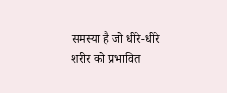समस्या है जो धीरे-धीरे शरीर को प्रभावित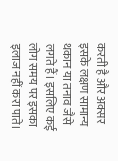करती है और अक्सर इसके लक्षण सामान्य थकान या तनाव जैसे लगते हैं। इसलिए कई लोग समय पर इसका इलाज नहीं करा पाते।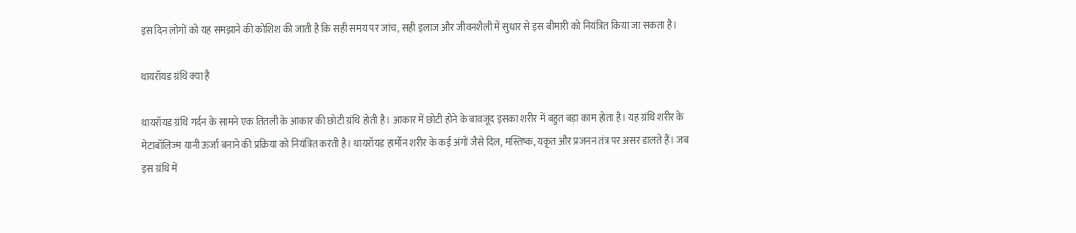इस दिन लोगों को यह समझाने की कोशिश की जाती है कि सही समय पर जांच, सही इलाज और जीवनशैली में सुधार से इस बीमारी को नियंत्रित किया जा सकता है।

थायरॉयड ग्रंथि क्या है

थायरॉयड ग्रंथि गर्दन के सामने एक तितली के आकार की छोटी ग्रंथि होती है। आकार में छोटी होने के बावजूद इसका शरीर में बहुत बड़ा काम होता है। यह ग्रंथि शरीर के मेटाबॉलिज्म यानी ऊर्जा बनाने की प्रक्रिया को नियंत्रित करती है। थायरॉयड हार्मोन शरीर के कई अंगों जैसे दिल, मस्तिष्क, यकृत और प्रजनन तंत्र पर असर डालते हैं। जब इस ग्रंथि में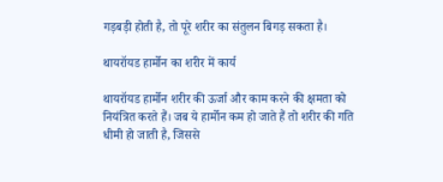गड़बड़ी होती है, तो पूरे शरीर का संतुलन बिगड़ सकता है।

थायरॉयड हार्मोन का शरीर में कार्य

थायरॉयड हार्मोन शरीर की ऊर्जा और काम करने की क्षमता को नियंत्रित करते हैं। जब ये हार्मोन कम हो जाते हैं तो शरीर की गति धीमी हो जाती है, जिससे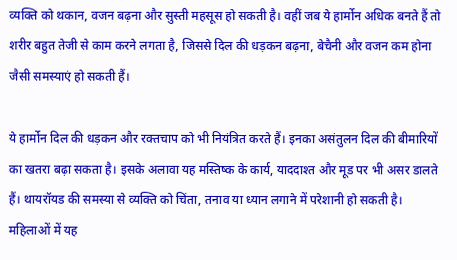व्यक्ति को थकान, वजन बढ़ना और सुस्ती महसूस हो सकती है। वहीं जब ये हार्मोन अधिक बनते हैं तो शरीर बहुत तेजी से काम करने लगता है, जिससे दिल की धड़कन बढ़ना, बेचैनी और वजन कम होना जैसी समस्याएं हो सकती हैं।

ये हार्मोन दिल की धड़कन और रक्तचाप को भी नियंत्रित करते हैं। इनका असंतुलन दिल की बीमारियों का खतरा बढ़ा सकता है। इसके अलावा यह मस्तिष्क के कार्य, याददाश्त और मूड पर भी असर डालते हैं। थायरॉयड की समस्या से व्यक्ति को चिंता, तनाव या ध्यान लगाने में परेशानी हो सकती है। महिलाओं में यह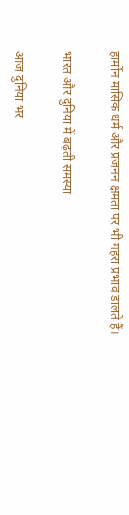हार्मोन मासिक धर्म और प्रजनन क्षमता पर भी गहरा प्रभाव डालते हैं।

भारत और दुनिया में बढ़ती समस्या

आज दुनिया भर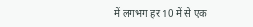में लगभग हर 10 में से एक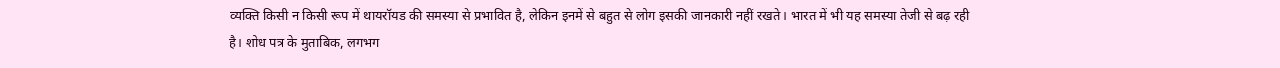व्यक्ति किसी न किसी रूप में थायरॉयड की समस्या से प्रभावित है, लेकिन इनमें से बहुत से लोग इसकी जानकारी नहीं रखते। भारत में भी यह समस्या तेजी से बढ़ रही है। शोध पत्र के मुताबिक, लगभग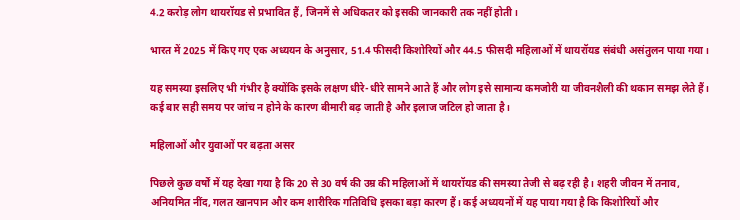4.2 करोड़ लोग थायरॉयड से प्रभावित हैं, जिनमें से अधिकतर को इसकी जानकारी तक नहीं होती।

भारत में 2025 में किए गए एक अध्ययन के अनुसार, 51.4 फीसदी किशोरियों और 44.5 फीसदी महिलाओं में थायरॉयड संबंधी असंतुलन पाया गया।

यह समस्या इसलिए भी गंभीर है क्योंकि इसके लक्षण धीरे-धीरे सामने आते हैं और लोग इसे सामान्य कमजोरी या जीवनशैली की थकान समझ लेते हैं। कई बार सही समय पर जांच न होने के कारण बीमारी बढ़ जाती है और इलाज जटिल हो जाता है।

महिलाओं और युवाओं पर बढ़ता असर

पिछले कुछ वर्षों में यह देखा गया है कि 20 से 30 वर्ष की उम्र की महिलाओं में थायरॉयड की समस्या तेजी से बढ़ रही है। शहरी जीवन में तनाव, अनियमित नींद, गलत खानपान और कम शारीरिक गतिविधि इसका बड़ा कारण हैं। कई अध्ययनों में यह पाया गया है कि किशोरियों और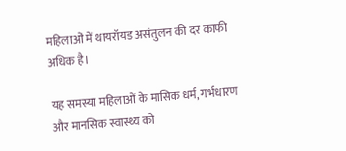महिलाओं में थायरॉयड असंतुलन की दर काफी अधिक है।

यह समस्या महिलाओं के मासिक धर्म, गर्भधारण और मानसिक स्वास्थ्य को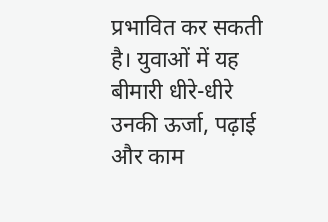प्रभावित कर सकती है। युवाओं में यह बीमारी धीरे-धीरे उनकी ऊर्जा, पढ़ाई और काम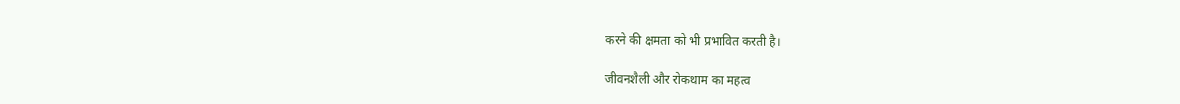करने की क्षमता को भी प्रभावित करती है।

जीवनशैली और रोकथाम का महत्व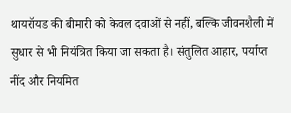थायरॉयड की बीमारी को केवल दवाओं से नहीं, बल्कि जीवनशैली में सुधार से भी नियंत्रित किया जा सकता है। संतुलित आहार, पर्याप्त नींद और नियमित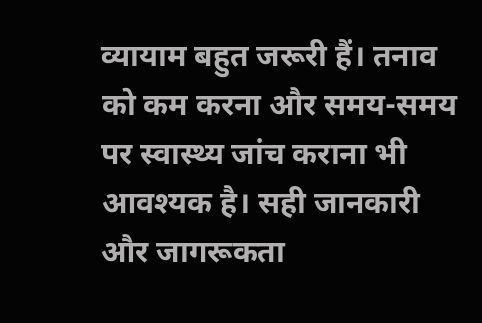व्यायाम बहुत जरूरी हैं। तनाव को कम करना और समय-समय पर स्वास्थ्य जांच कराना भी आवश्यक है। सही जानकारी और जागरूकता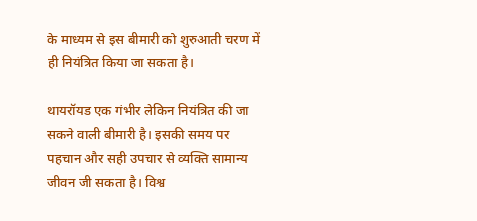के माध्यम से इस बीमारी को शुरुआती चरण में ही नियंत्रित किया जा सकता है।

थायरॉयड एक गंभीर लेकिन नियंत्रित की जा सकने वाली बीमारी है। इसकी समय पर पहचान और सही उपचार से व्यक्ति सामान्य जीवन जी सकता है। विश्व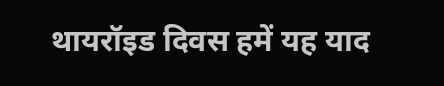थायरॉइड दिवस हमें यह याद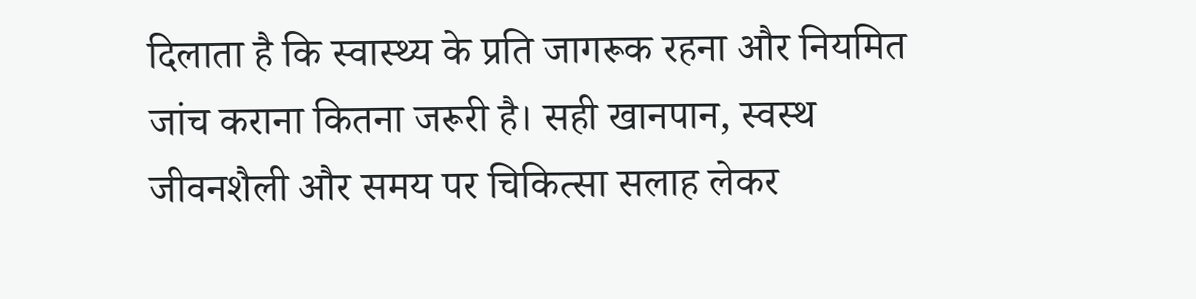दिलाता है कि स्वास्थ्य के प्रति जागरूक रहना और नियमित जांच कराना कितना जरूरी है। सही खानपान, स्वस्थ जीवनशैली और समय पर चिकित्सा सलाह लेकर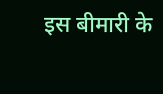इस बीमारी के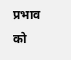प्रभाव को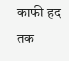काफी हद तक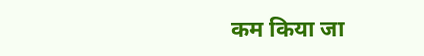कम किया जा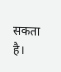सकता है।